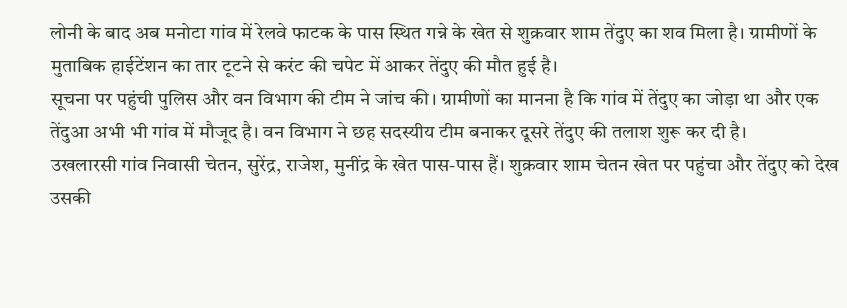लोनी के बाद अब मनोटा गांव में रेलवे फाटक के पास स्थित गन्ने के खेत से शुक्रवार शाम तेंदुए का शव मिला है। ग्रामीणों के मुताबिक हाईटेंशन का तार टूटने से करंट की चपेट में आकर तेंदुए की मौत हुई है।
सूचना पर पहुंची पुलिस और वन विभाग की टीम ने जांच की। ग्रामीणों का मानना है कि गांव में तेंदुए का जोड़ा था और एक तेंदुआ अभी भी गांव में मौजूद है। वन विभाग ने छह सदस्यीय टीम बनाकर दूसरे तेंदुए की तलाश शुरू कर दी है।
उखलारसी गांव निवासी चेतन, सुरेंद्र, राजेश, मुनींद्र के खेत पास-पास हैं। शुक्रवार शाम चेतन खेत पर पहुंचा और तेंदुए को देख उसकी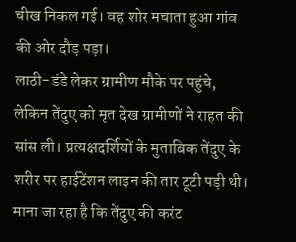चीख निकल गई। वह शोर मचाता हुआ गांव की ओर दौड़ पड़ा।
लाठी-डंडे लेकर ग्रामीण मौके पर पहुंचे, लेकिन तेंदुए को मृत देख ग्रामीणों ने राहत की सांस ली। प्रत्यक्षदर्शियों के मुताबिक तेंदुए के शरीर पर हाईटेंशन लाइन की तार टूटी पड़ी थी। माना जा रहा है कि तेंदुए की करंट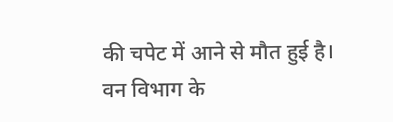की चपेट में आने से मौत हुई है।
वन विभाग के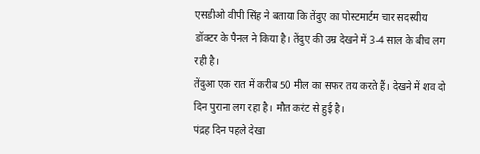एसडीओ वीपी सिंह ने बताया कि तेंदुए का पोस्टमार्टम चार सदस्यीय डॉक्टर के पैनल ने किया है। तेंदुए की उम्र देखने में 3-4 साल के बीच लग रही है।
तेंदुआ एक रात में करीब 50 मील का सफर तय करते हैं। देखने में शव दो दिन पुराना लग रहा है। मौत करंट से हुई है।
पंद्रह दिन पहले देखा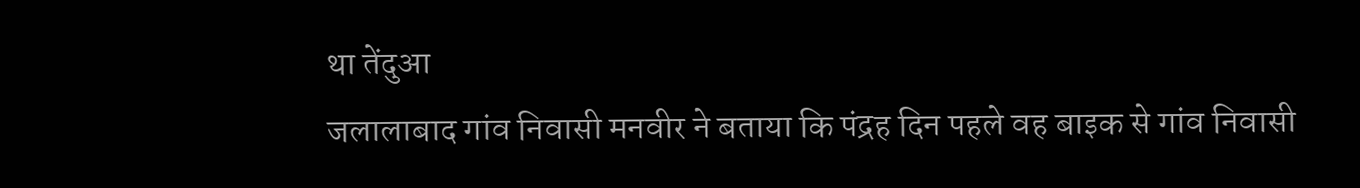था तेंदुआ
जलालाबाद गांव निवासी मनवीर ने बताया कि पंद्रह दिन पहले वह बाइक से गांव निवासी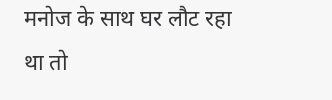मनोज के साथ घर लौट रहा था तो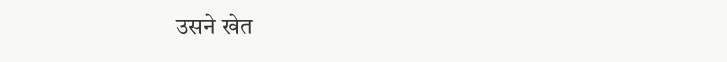उसने खेत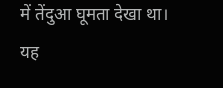में तेंदुआ घूमता देखा था। यह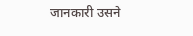जानकारी उसने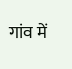गांव में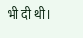भी दी थी।